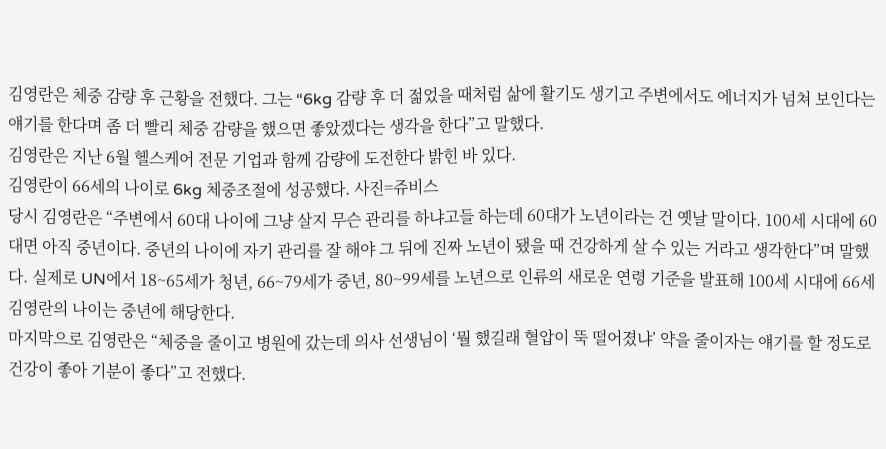김영란은 체중 감량 후 근황을 전했다. 그는 “6kg 감량 후 더 젊었을 때처럼 삶에 활기도 생기고 주변에서도 에너지가 넘쳐 보인다는 얘기를 한다며 좀 더 빨리 체중 감량을 했으면 좋았겠다는 생각을 한다”고 말했다.
김영란은 지난 6월 헬스케어 전문 기업과 함께 감량에 도전한다 밝힌 바 있다.
김영란이 66세의 나이로 6kg 체중조절에 성공했다. 사진=쥬비스
당시 김영란은 “주변에서 60대 나이에 그냥 살지 무슨 관리를 하냐고들 하는데 60대가 노년이라는 건 옛날 말이다. 100세 시대에 60대면 아직 중년이다. 중년의 나이에 자기 관리를 잘 해야 그 뒤에 진짜 노년이 됐을 때 건강하게 살 수 있는 거라고 생각한다”며 말했다. 실제로 UN에서 18~65세가 청년, 66~79세가 중년, 80~99세를 노년으로 인류의 새로운 연령 기준을 발표해 100세 시대에 66세 김영란의 나이는 중년에 해당한다.
마지막으로 김영란은 “체중을 줄이고 병원에 갔는데 의사 선생님이 ‘뭘 했길래 혈압이 뚝 떨어졌냐’ 약을 줄이자는 얘기를 할 정도로 건강이 좋아 기분이 좋다”고 전했다.